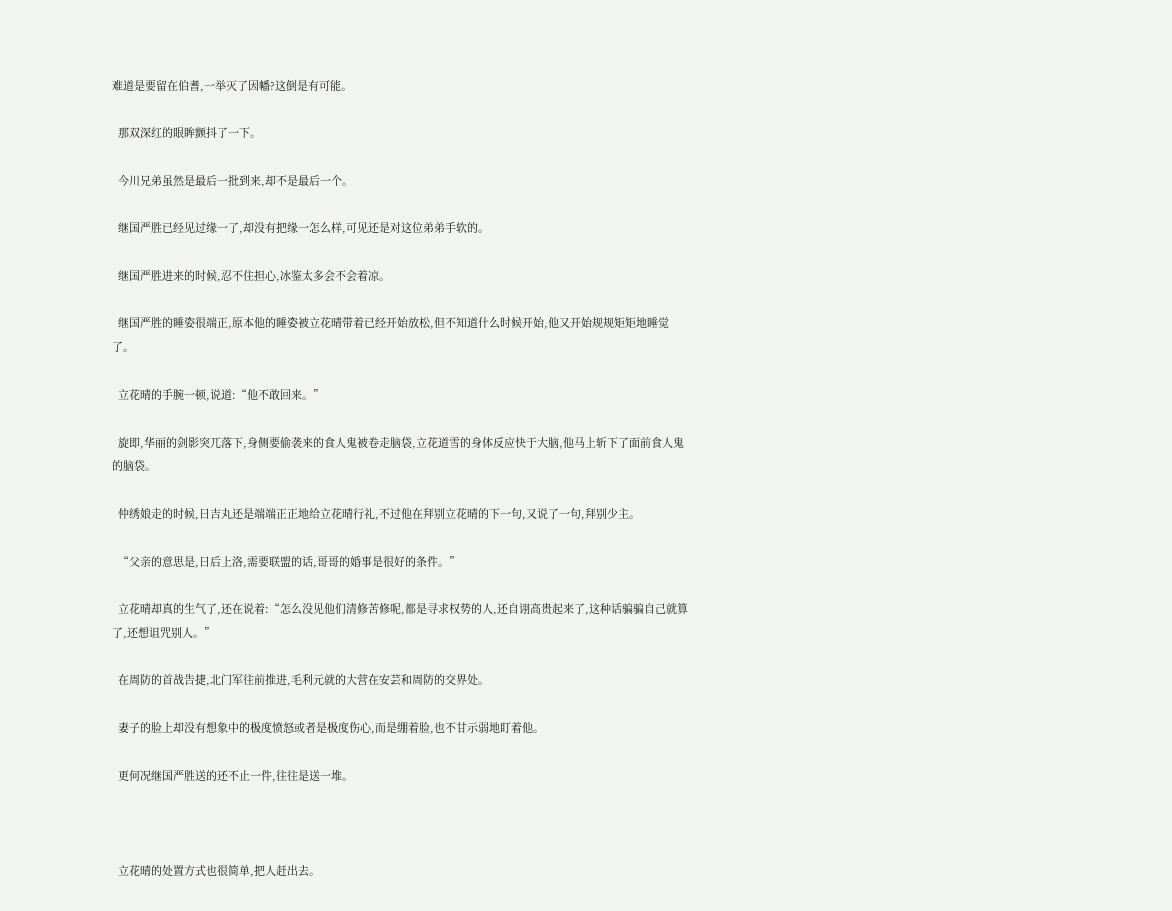难道是要留在伯耆,一举灭了因幡?这倒是有可能。

  那双深红的眼眸颤抖了一下。

  今川兄弟虽然是最后一批到来,却不是最后一个。

  继国严胜已经见过缘一了,却没有把缘一怎么样,可见还是对这位弟弟手软的。

  继国严胜进来的时候,忍不住担心,冰鉴太多会不会着凉。

  继国严胜的睡姿很端正,原本他的睡姿被立花晴带着已经开始放松,但不知道什么时候开始,他又开始规规矩矩地睡觉了。

  立花晴的手腕一顿,说道:“他不敢回来。”

  旋即,华丽的剑影突兀落下,身侧要偷袭来的食人鬼被卷走脑袋,立花道雪的身体反应快于大脑,他马上斩下了面前食人鬼的脑袋。

  仲绣娘走的时候,日吉丸还是端端正正地给立花晴行礼,不过他在拜别立花晴的下一句,又说了一句,拜别少主。

  “父亲的意思是,日后上洛,需要联盟的话,哥哥的婚事是很好的条件。”

  立花晴却真的生气了,还在说着:“怎么没见他们清修苦修呢,都是寻求权势的人,还自诩高贵起来了,这种话骗骗自己就算了,还想诅咒别人。”

  在周防的首战告捷,北门军往前推进,毛利元就的大营在安芸和周防的交界处。

  妻子的脸上却没有想象中的极度愤怒或者是极度伤心,而是绷着脸,也不甘示弱地盯着他。

  更何况继国严胜送的还不止一件,往往是送一堆。



  立花晴的处置方式也很简单,把人赶出去。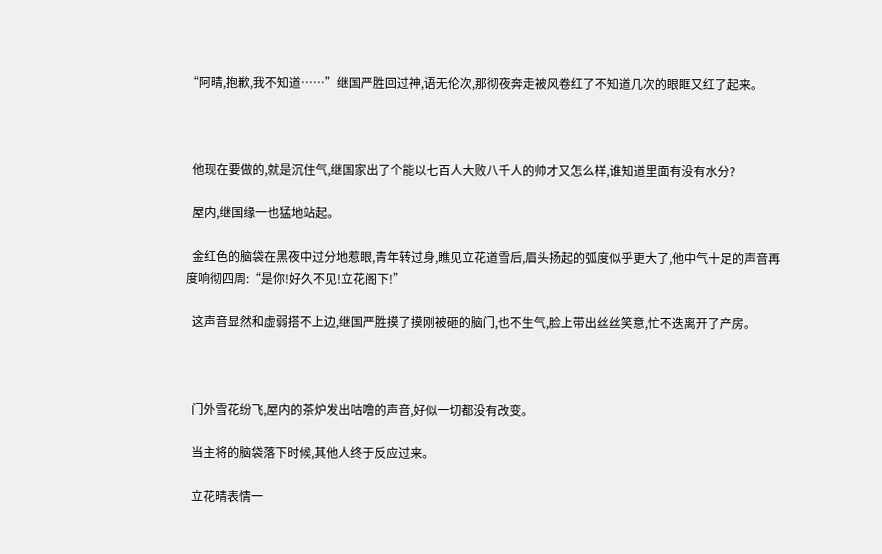“阿晴,抱歉,我不知道……”继国严胜回过神,语无伦次,那彻夜奔走被风卷红了不知道几次的眼眶又红了起来。



  他现在要做的,就是沉住气,继国家出了个能以七百人大败八千人的帅才又怎么样,谁知道里面有没有水分?

  屋内,继国缘一也猛地站起。

  金红色的脑袋在黑夜中过分地惹眼,青年转过身,瞧见立花道雪后,眉头扬起的弧度似乎更大了,他中气十足的声音再度响彻四周:“是你!好久不见!立花阁下!”

  这声音显然和虚弱搭不上边,继国严胜摸了摸刚被砸的脑门,也不生气,脸上带出丝丝笑意,忙不迭离开了产房。



  门外雪花纷飞,屋内的茶炉发出咕噜的声音,好似一切都没有改变。

  当主将的脑袋落下时候,其他人终于反应过来。

  立花晴表情一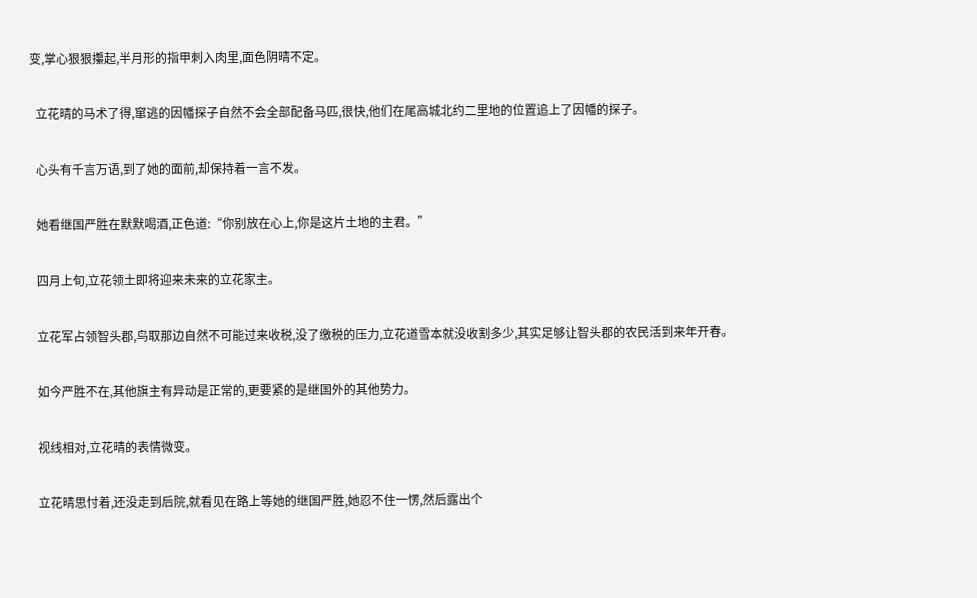变,掌心狠狠攥起,半月形的指甲刺入肉里,面色阴晴不定。

  立花晴的马术了得,窜逃的因幡探子自然不会全部配备马匹,很快,他们在尾高城北约二里地的位置追上了因幡的探子。

  心头有千言万语,到了她的面前,却保持着一言不发。

  她看继国严胜在默默喝酒,正色道:“你别放在心上,你是这片土地的主君。”

  四月上旬,立花领土即将迎来未来的立花家主。

  立花军占领智头郡,鸟取那边自然不可能过来收税,没了缴税的压力,立花道雪本就没收割多少,其实足够让智头郡的农民活到来年开春。

  如今严胜不在,其他旗主有异动是正常的,更要紧的是继国外的其他势力。

  视线相对,立花晴的表情微变。

  立花晴思忖着,还没走到后院,就看见在路上等她的继国严胜,她忍不住一愣,然后露出个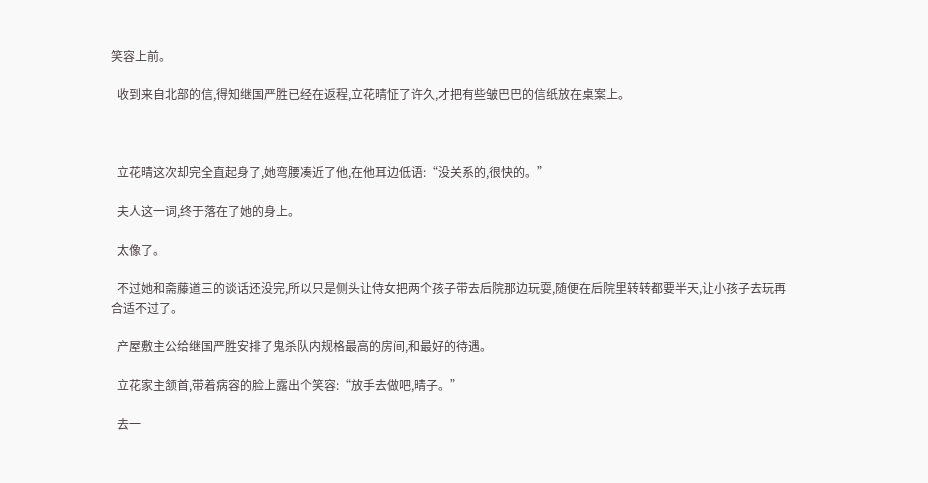笑容上前。

  收到来自北部的信,得知继国严胜已经在返程,立花晴怔了许久,才把有些皱巴巴的信纸放在桌案上。



  立花晴这次却完全直起身了,她弯腰凑近了他,在他耳边低语:“没关系的,很快的。”

  夫人这一词,终于落在了她的身上。

  太像了。

  不过她和斋藤道三的谈话还没完,所以只是侧头让侍女把两个孩子带去后院那边玩耍,随便在后院里转转都要半天,让小孩子去玩再合适不过了。

  产屋敷主公给继国严胜安排了鬼杀队内规格最高的房间,和最好的待遇。

  立花家主颔首,带着病容的脸上露出个笑容:“放手去做吧,晴子。”

  去一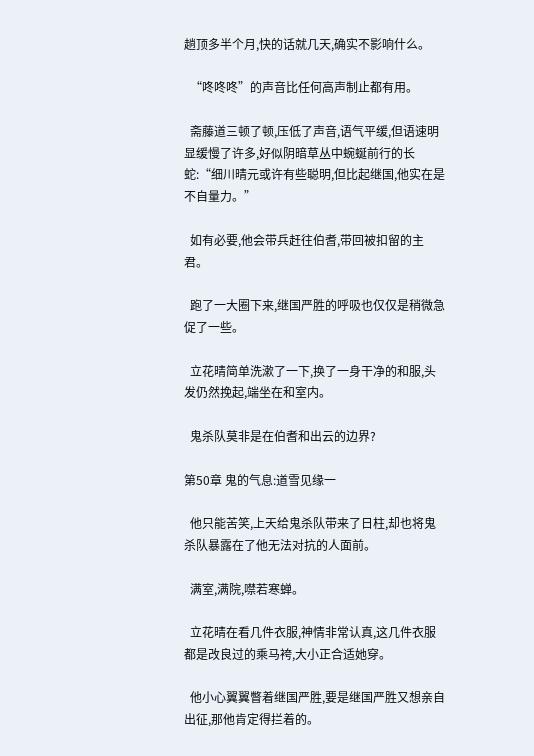趟顶多半个月,快的话就几天,确实不影响什么。

  “咚咚咚”的声音比任何高声制止都有用。

  斋藤道三顿了顿,压低了声音,语气平缓,但语速明显缓慢了许多,好似阴暗草丛中蜿蜒前行的长蛇:“细川晴元或许有些聪明,但比起继国,他实在是不自量力。”

  如有必要,他会带兵赶往伯耆,带回被扣留的主君。

  跑了一大圈下来,继国严胜的呼吸也仅仅是稍微急促了一些。

  立花晴简单洗漱了一下,换了一身干净的和服,头发仍然挽起,端坐在和室内。

  鬼杀队莫非是在伯耆和出云的边界?

第50章 鬼的气息:道雪见缘一

  他只能苦笑,上天给鬼杀队带来了日柱,却也将鬼杀队暴露在了他无法对抗的人面前。

  满室,满院,噤若寒蝉。

  立花晴在看几件衣服,神情非常认真,这几件衣服都是改良过的乘马袴,大小正合适她穿。

  他小心翼翼瞥着继国严胜,要是继国严胜又想亲自出征,那他肯定得拦着的。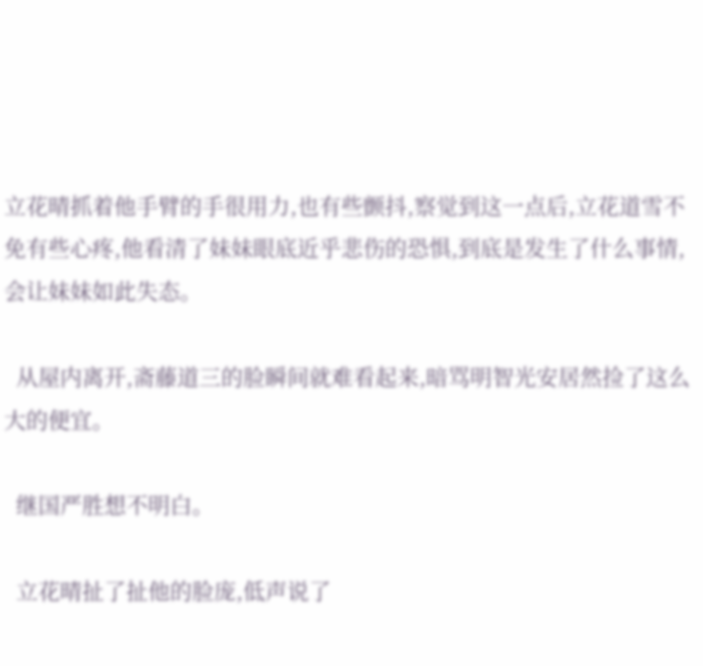立花晴抓着他手臂的手很用力,也有些颤抖,察觉到这一点后,立花道雪不免有些心疼,他看清了妹妹眼底近乎悲伤的恐惧,到底是发生了什么事情,会让妹妹如此失态。

  从屋内离开,斋藤道三的脸瞬间就难看起来,暗骂明智光安居然捡了这么大的便宜。

  继国严胜想不明白。

  立花晴扯了扯他的脸庞,低声说了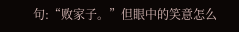句:“败家子。”但眼中的笑意怎么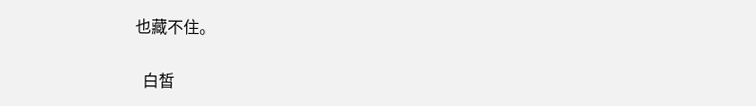也藏不住。

  白皙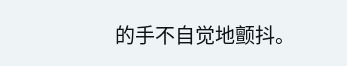的手不自觉地颤抖。